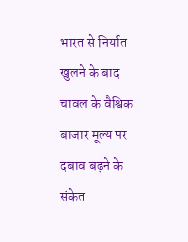भारत से निर्यात खुलने के बाद चावल के वैश्विक बाजार मूल्य पर दबाव बढ़ने के संकेत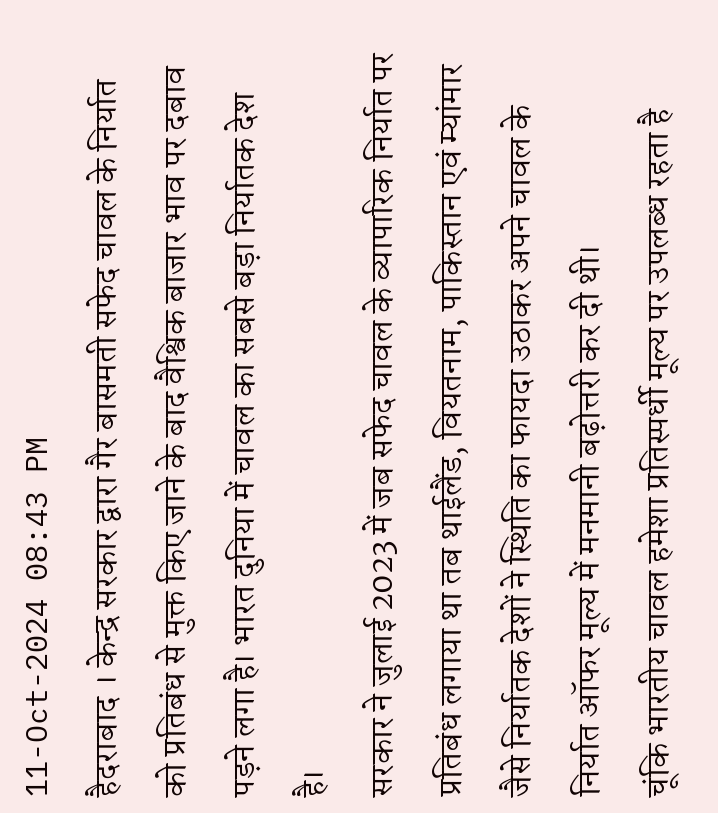11-Oct-2024 08:43 PM
हैदराबाद । केन्द्र सरकार द्वारा गैर बासमती सफेद चावल के निर्यात को प्रतिबंध से मुक्त किए जाने के बाद वैश्विक बाजार भाव पर दबाव पड़ने लगा है। भारत दुनिया में चावल का सबसे बड़ा निर्यातक देश है।
सरकार ने जुलाई 2023 में जब सफेद चावल के व्यापारिक निर्यात पर प्रतिबंध लगाया था तब थाईलैंड, वियतनाम, पाकिस्तान एवं म्यांमार जैसे निर्यातक देशों ने स्थिति का फायदा उठाकर अपने चावल के निर्यात ऑफर मूल्य में मनमानी बढ़ोत्तरी कर दी थी।
चूंकि भारतीय चावल हमेशा प्रतिस्पर्धी मूल्य पर उपलब्ध रहता है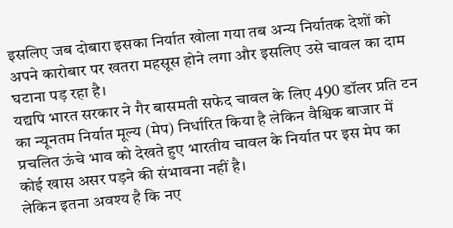इसलिए जब दोबारा इसका निर्यात खोला गया तब अन्य निर्यातक देशों को अपने कारोबार पर खतरा महसूस होने लगा और इसलिए उसे चावल का दाम घटाना पड़ रहा है।
यद्यपि भारत सरकार ने गैर बासमती सफेद चावल के लिए 490 डॉलर प्रति टन का न्यूनतम निर्यात मूल्य (मेप) निर्धारित किया है लेकिन वैश्विक बाजार में प्रचलित ऊंचे भाव को देखते हुए भारतीय चावल के निर्यात पर इस मेप का कोई खास असर पड़ने की संभावना नहीं है।
लेकिन इतना अवश्य है कि नए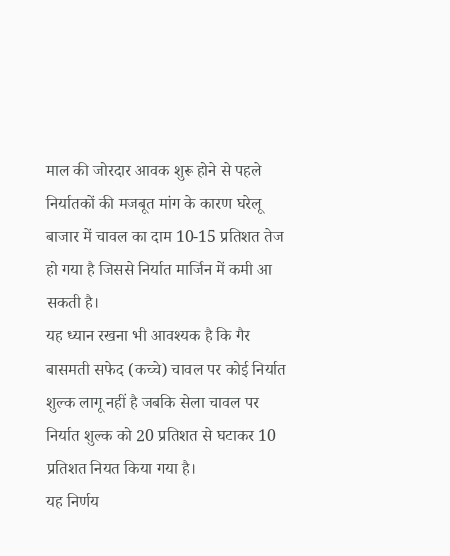माल की जोरदार आवक शुरू होने से पहले निर्यातकों की मजबूत मांग के कारण घरेलू बाजार में चावल का दाम 10-15 प्रतिशत तेज हो गया है जिससे निर्यात मार्जिन में कमी आ सकती है।
यह ध्यान रखना भी आवश्यक है कि गैर बासमती सफेद (कच्चे) चावल पर कोई निर्यात शुल्क लागू नहीं है जबकि सेला चावल पर निर्यात शुल्क को 20 प्रतिशत से घटाकर 10 प्रतिशत नियत किया गया है।
यह निर्णय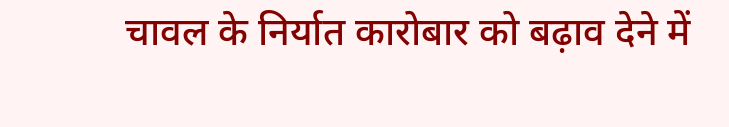चावल के निर्यात कारोबार को बढ़ाव देने में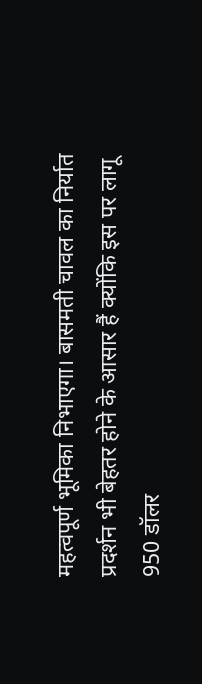महत्वपूर्ण भूमिका निभाएगा। बासमती चावल का निर्यात प्रदर्शन भी बेहतर होने के आसार हैं क्योंकि इस पर लागू 950 डॉलर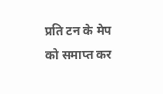प्रति टन के मेप को समाप्त कर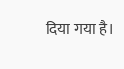दिया गया है।